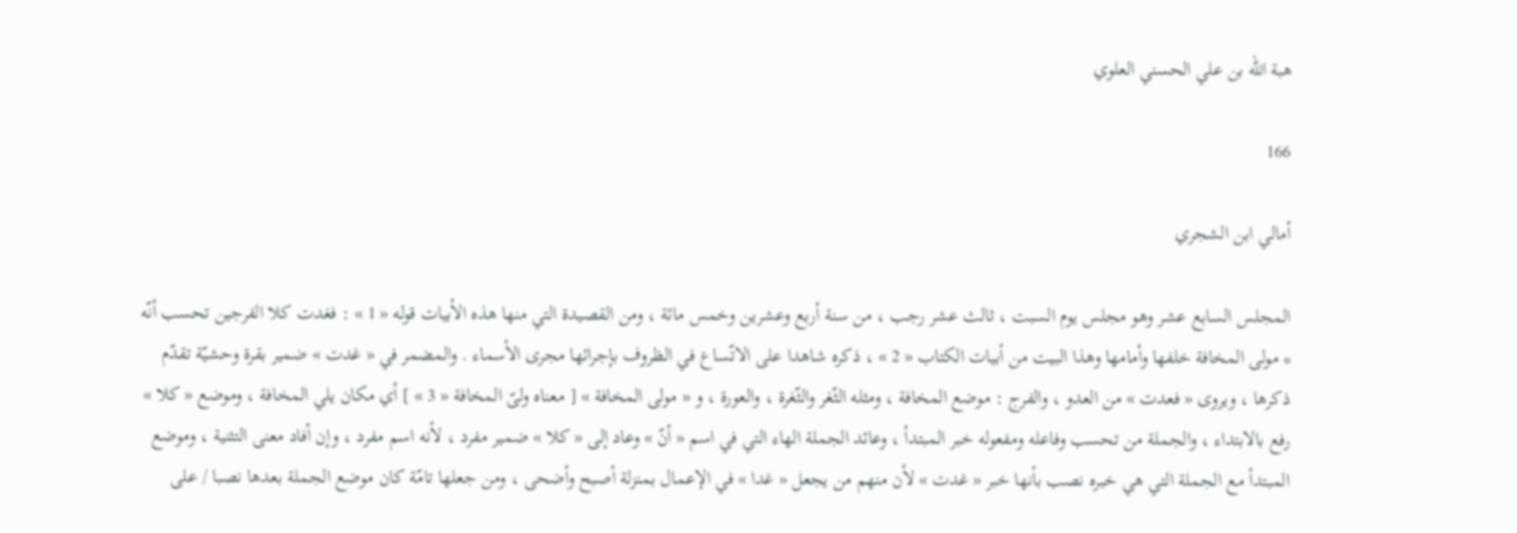هبة الله بن علي الحسني العلوي

166

أمالي ابن الشجري

المجلس السابع عشر وهو مجلس يوم السبت ، ثالث عشر رجب ، من سنة أربع وعشرين وخمس مائة ، ومن القصيدة التي منها هذه الأبيات قوله « 1 » : فغدت كلا الفرجين تحسب أنّه * مولى المخافة خلفها وأمامها وهذا البيت من أبيات الكتاب « 2 » ، ذكره شاهدا على الاتّساع في الظروف بإجرائها مجرى الأسماء . والمضمر في « غدت » ضمير بقرة وحشيّة تقدّم ذكرها ، ويروى « فعدت » من العدو ، والفرج : موضع المخافة ، ومثله الثّغر والثّغرة ، والعورة ، و « مولى المخافة » [ معناه ولىّ المخافة « 3 » ] أي مكان يلي المخافة ، وموضع « كلا » رفع بالابتداء ، والجملة من تحسب وفاعله ومفعوله خبر المبتدأ ، وعائد الجملة الهاء التي في اسم « أنّ » وعاد إلى « كلا » ضمير مفرد ، لأنه اسم مفرد ، وإن أفاد معنى التثنية ، وموضع المبتدأ مع الجملة التي هي خبره نصب بأنها خبر « غدت » لأن منهم من يجعل « غدا » في الإعمال بمنزلة أصبح وأضحى ، ومن جعلها تامّة كان موضع الجملة بعدها نصبا / على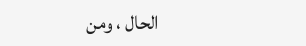الحال ، ومن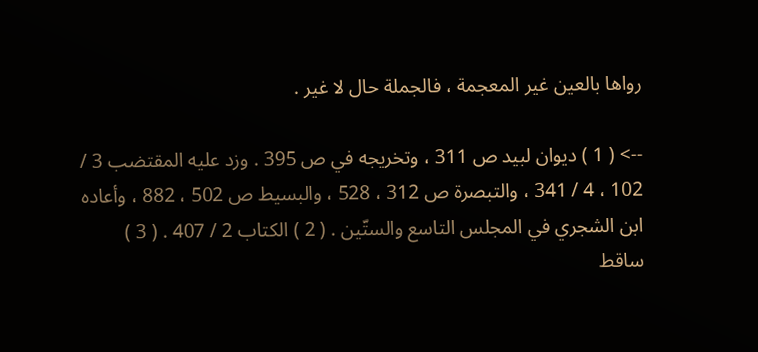رواها بالعين غير المعجمة ، فالجملة حال لا غير .

--> ( 1 ) ديوان لبيد ص 311 ، وتخريجه في ص 395 . وزد عليه المقتضب 3 / 102 ، 4 / 341 ، والتبصرة ص 312 ، 528 ، والبسيط ص 502 ، 882 ، وأعاده ابن الشجري في المجلس التاسع والستّين . ( 2 ) الكتاب 2 / 407 . ( 3 ) ساقط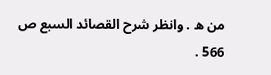من ه . وانظر شرح القصائد السبع ص 566 .